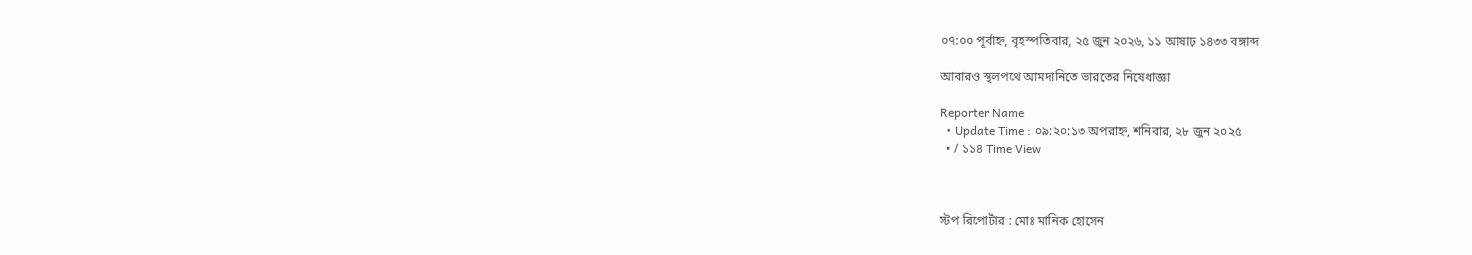০৭:০০ পূর্বাহ্ন, বৃহস্পতিবার, ২৫ জুন ২০২৬, ১১ আষাঢ় ১৪৩৩ বঙ্গাব্দ

আবারও স্থলপথে আমদানিতে ভারতের নিষেধাজ্ঞা

Reporter Name
  • Update Time : ০৯:২০:১৩ অপরাহ্ন, শনিবার, ২৮ জুন ২০২৫
  • / ১১৪ Time View



স্টপ রিপোর্টার : মোঃ মানিক হোসেন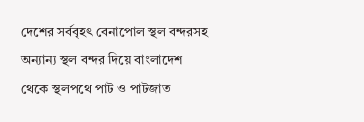দেশের সর্ববৃহৎ বেনাপোল স্থল বন্দরসহ অন্যান্য স্থল বন্দর দিয়ে বাংলাদেশ থেকে স্থলপথে পাট ও পাটজাত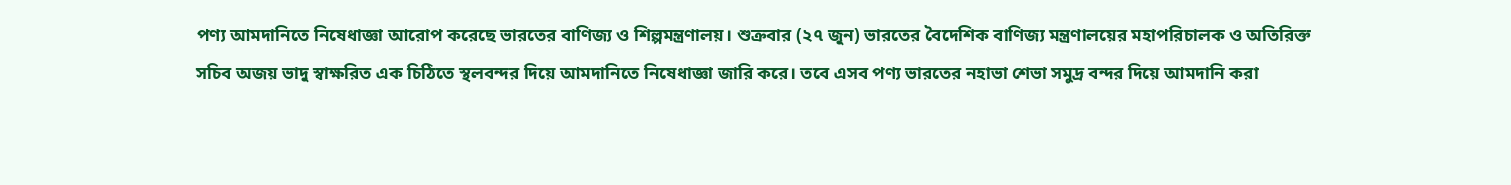পণ্য আমদানিতে নিষেধাজ্ঞা আরোপ করেছে ভারতের বাণিজ্য ও শিল্পমন্ত্রণালয়। শুক্রবার (২৭ জুন) ভারতের বৈদেশিক বাণিজ্য মন্ত্রণালয়ের মহাপরিচালক ও অতিরিক্ত সচিব অজয় ভাদু স্বাক্ষরিত এক চিঠিতে স্থলবন্দর দিয়ে আমদানিতে নিষেধাজ্ঞা জারি করে। তবে এসব পণ্য ভারতের নহাভা শেভা সমুদ্র বন্দর দিয়ে আমদানি করা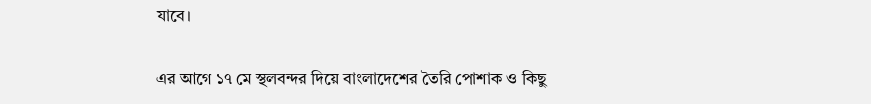যাবে।

এর আগে ১৭ মে স্থলবন্দর দিয়ে বাংলাদেশের তৈরি পোশাক ও কিছু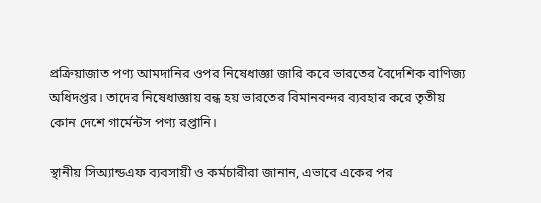প্রক্রিয়াজাত পণ্য আমদানির ওপর নিষেধাজ্ঞা জারি করে ভারতের বৈদেশিক বাণিজ্য অধিদপ্তর। তাদের নিষেধাজ্ঞায় বন্ধ হয় ভারতের বিমানবন্দর ব্যবহার করে তৃতীয় কোন দেশে গার্মেন্টস পণ্য রপ্তানি।

স্থানীয় সিঅ্যান্ডএফ ব্যবসায়ী ও কর্মচারীরা জানান, এভাবে একের পর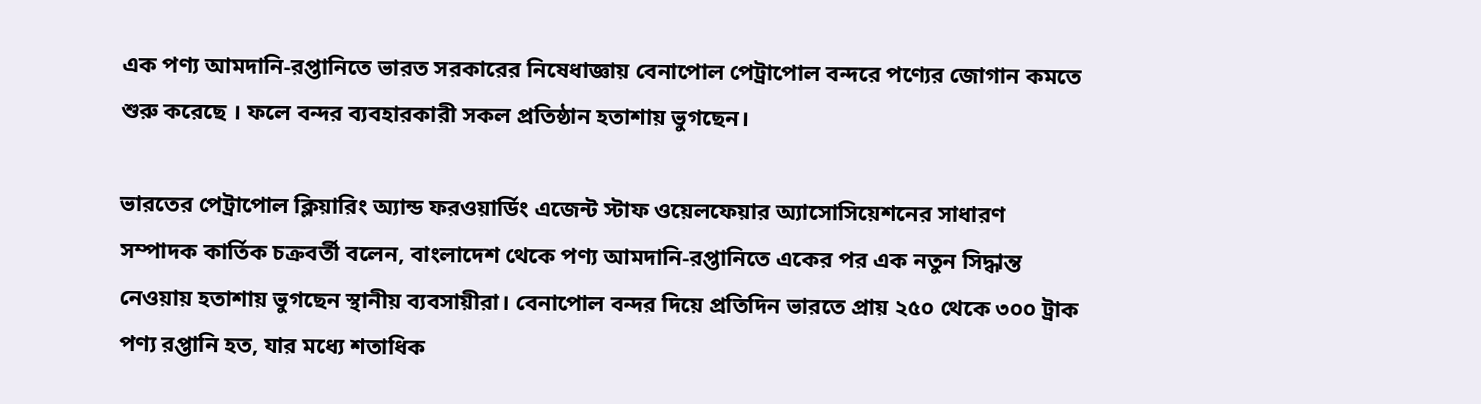এক পণ্য আমদানি-রপ্তানিতে ভারত সরকারের নিষেধাজ্ঞায় বেনাপোল পেট্রাপোল বন্দরে পণ্যের জোগান কমতে শুরু করেছে । ফলে বন্দর ব্যবহারকারী সকল প্রতিষ্ঠান হতাশায় ভুগছেন।

ভারতের পেট্রাপোল ক্লিয়ারিং অ্যান্ড ফরওয়ার্ডিং এজেন্ট স্টাফ ওয়েলফেয়ার অ্যাসোসিয়েশনের সাধারণ সম্পাদক কার্তিক চক্রবর্তী বলেন, বাংলাদেশ থেকে পণ্য আমদানি-রপ্তানিতে একের পর এক নতুন সিদ্ধান্ত নেওয়ায় হতাশায় ভুগছেন স্থানীয় ব্যবসায়ীরা। বেনাপোল বন্দর দিয়ে প্রতিদিন ভারতে প্রায় ২৫০ থেকে ৩০০ ট্রাক পণ্য রপ্তানি হত, যার মধ্যে শতাধিক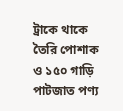ট্রাকে থাকে তৈরি পোশাক ও ১৫০ গাড়ি পাটজাত পণ্য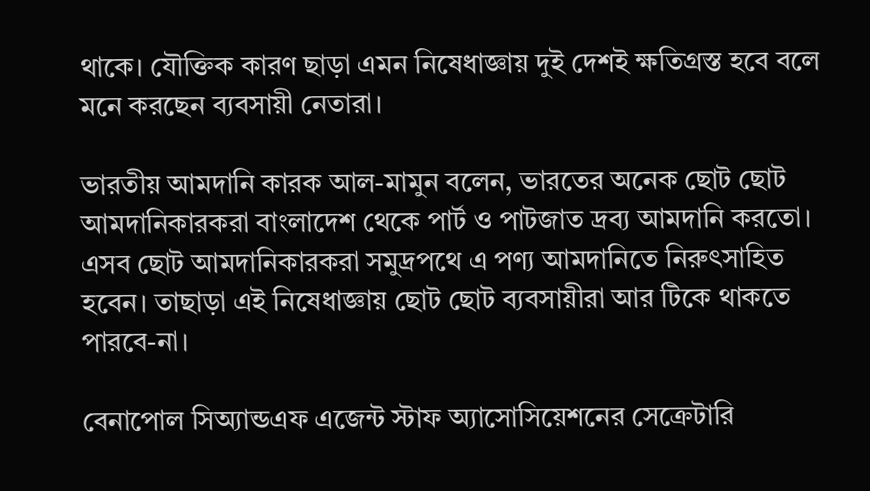থাকে। যৌক্তিক কারণ ছাড়া এমন নিষেধাজ্ঞায় দুই দেশই ক্ষতিগ্রস্ত হবে বলে মনে করছেন ব্যবসায়ী নেতারা।

ভারতীয় আমদানি কারক আল-মামুন বলেন, ভারতের অনেক ছোট ছোট আমদানিকারকরা বাংলাদেশ থেকে পার্ট ও পাটজাত দ্রব্য আমদানি করতো। এসব ছোট আমদানিকারকরা সমুদ্রপথে এ পণ্য আমদানিতে নিরুৎসাহিত হবেন। তাছাড়া এই নিষেধাজ্ঞায় ছোট ছোট ব্যবসায়ীরা আর টিকে থাকতে পারবে-না।

বেনাপোল সিঅ্যান্ডএফ এজেন্ট স্টাফ অ্যাসোসিয়েশনের সেক্রেটারি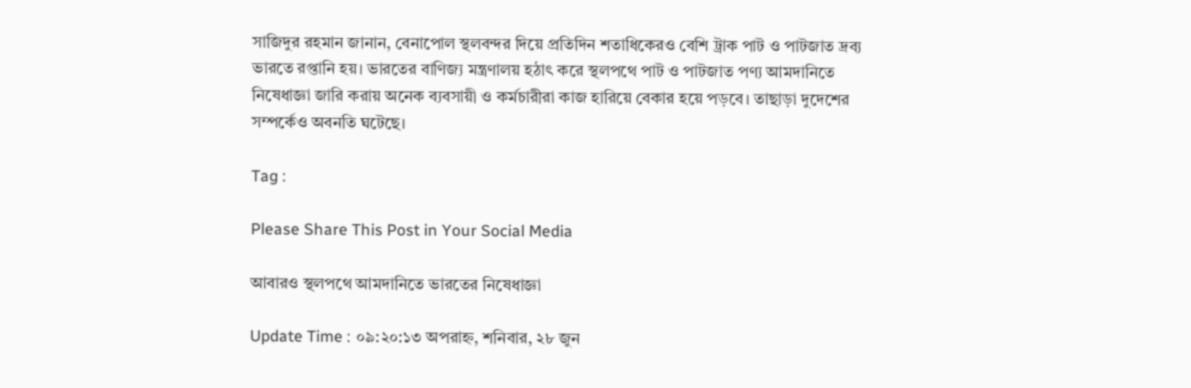সাজিদুর রহমান জানান, বেনাপোল স্থলবন্দর দিয়ে প্রতিদিন শতাধিকেরও বেশি ট্রাক পাট ও পাটজাত দ্রব্য ভারতে রপ্তানি হয়। ভারতের বাণিজ্য মন্ত্রণালয় হঠাৎ করে স্থলপথে পাট ও পাটজাত পণ্য আমদানিতে নিষেধাজ্ঞা জারি করায় অনেক ব্যবসায়ী ও কর্মচারীরা কাজ হারিয়ে বেকার হয়ে পড়বে। তাছাড়া দুদেশের সম্পর্কেও অবনতি ঘটেছে।

Tag :

Please Share This Post in Your Social Media

আবারও স্থলপথে আমদানিতে ভারতের নিষেধাজ্ঞা

Update Time : ০৯:২০:১৩ অপরাহ্ন, শনিবার, ২৮ জুন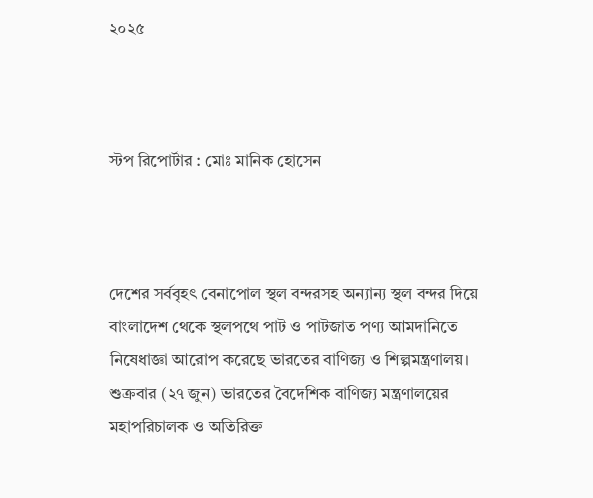২০২৫



স্টপ রিপোর্টার : মোঃ মানিক হোসেন



দেশের সর্ববৃহৎ বেনাপোল স্থল বন্দরসহ অন্যান্য স্থল বন্দর দিয়ে বাংলাদেশ থেকে স্থলপথে পাট ও পাটজাত পণ্য আমদানিতে নিষেধাজ্ঞা আরোপ করেছে ভারতের বাণিজ্য ও শিল্পমন্ত্রণালয়। শুক্রবার (২৭ জুন) ভারতের বৈদেশিক বাণিজ্য মন্ত্রণালয়ের মহাপরিচালক ও অতিরিক্ত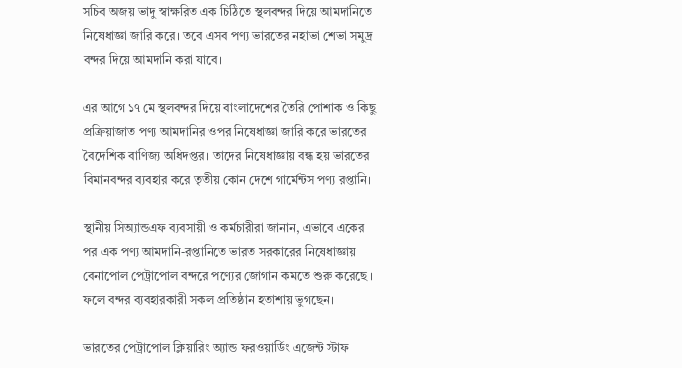সচিব অজয় ভাদু স্বাক্ষরিত এক চিঠিতে স্থলবন্দর দিয়ে আমদানিতে নিষেধাজ্ঞা জারি করে। তবে এসব পণ্য ভারতের নহাভা শেভা সমুদ্র বন্দর দিয়ে আমদানি করা যাবে।

এর আগে ১৭ মে স্থলবন্দর দিয়ে বাংলাদেশের তৈরি পোশাক ও কিছু প্রক্রিয়াজাত পণ্য আমদানির ওপর নিষেধাজ্ঞা জারি করে ভারতের বৈদেশিক বাণিজ্য অধিদপ্তর। তাদের নিষেধাজ্ঞায় বন্ধ হয় ভারতের বিমানবন্দর ব্যবহার করে তৃতীয় কোন দেশে গার্মেন্টস পণ্য রপ্তানি।

স্থানীয় সিঅ্যান্ডএফ ব্যবসায়ী ও কর্মচারীরা জানান, এভাবে একের পর এক পণ্য আমদানি-রপ্তানিতে ভারত সরকারের নিষেধাজ্ঞায় বেনাপোল পেট্রাপোল বন্দরে পণ্যের জোগান কমতে শুরু করেছে । ফলে বন্দর ব্যবহারকারী সকল প্রতিষ্ঠান হতাশায় ভুগছেন।

ভারতের পেট্রাপোল ক্লিয়ারিং অ্যান্ড ফরওয়ার্ডিং এজেন্ট স্টাফ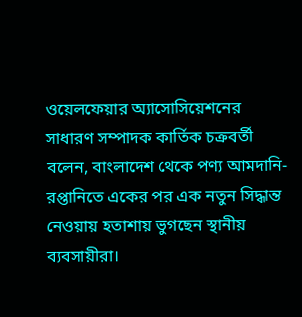ওয়েলফেয়ার অ্যাসোসিয়েশনের সাধারণ সম্পাদক কার্তিক চক্রবর্তী বলেন, বাংলাদেশ থেকে পণ্য আমদানি-রপ্তানিতে একের পর এক নতুন সিদ্ধান্ত নেওয়ায় হতাশায় ভুগছেন স্থানীয় ব্যবসায়ীরা।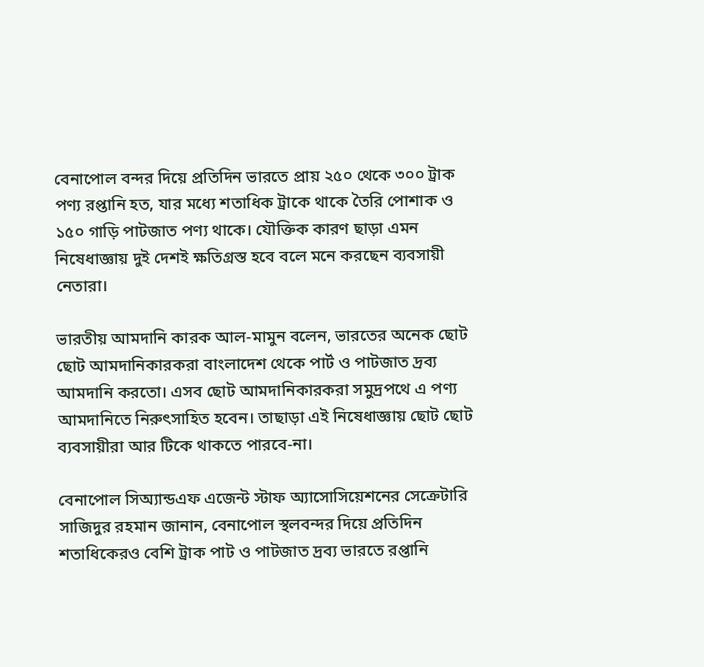বেনাপোল বন্দর দিয়ে প্রতিদিন ভারতে প্রায় ২৫০ থেকে ৩০০ ট্রাক পণ্য রপ্তানি হত, যার মধ্যে শতাধিক ট্রাকে থাকে তৈরি পোশাক ও ১৫০ গাড়ি পাটজাত পণ্য থাকে। যৌক্তিক কারণ ছাড়া এমন নিষেধাজ্ঞায় দুই দেশই ক্ষতিগ্রস্ত হবে বলে মনে করছেন ব্যবসায়ী নেতারা।

ভারতীয় আমদানি কারক আল-মামুন বলেন, ভারতের অনেক ছোট ছোট আমদানিকারকরা বাংলাদেশ থেকে পার্ট ও পাটজাত দ্রব্য আমদানি করতো। এসব ছোট আমদানিকারকরা সমুদ্রপথে এ পণ্য আমদানিতে নিরুৎসাহিত হবেন। তাছাড়া এই নিষেধাজ্ঞায় ছোট ছোট ব্যবসায়ীরা আর টিকে থাকতে পারবে-না।

বেনাপোল সিঅ্যান্ডএফ এজেন্ট স্টাফ অ্যাসোসিয়েশনের সেক্রেটারি সাজিদুর রহমান জানান, বেনাপোল স্থলবন্দর দিয়ে প্রতিদিন শতাধিকেরও বেশি ট্রাক পাট ও পাটজাত দ্রব্য ভারতে রপ্তানি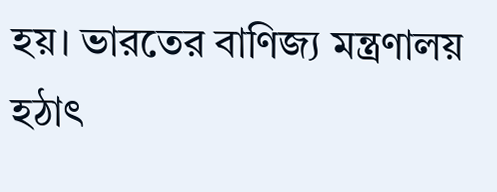হয়। ভারতের বাণিজ্য মন্ত্রণালয় হঠাৎ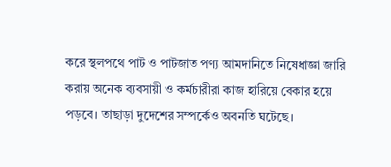করে স্থলপথে পাট ও পাটজাত পণ্য আমদানিতে নিষেধাজ্ঞা জারি করায় অনেক ব্যবসায়ী ও কর্মচারীরা কাজ হারিয়ে বেকার হয়ে পড়বে। তাছাড়া দুদেশের সম্পর্কেও অবনতি ঘটেছে।